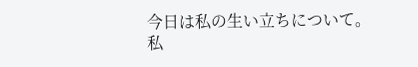今日は私の生い立ちについて。
私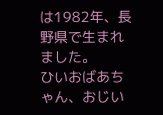は1982年、長野県で生まれました。
ひいおばあちゃん、おじい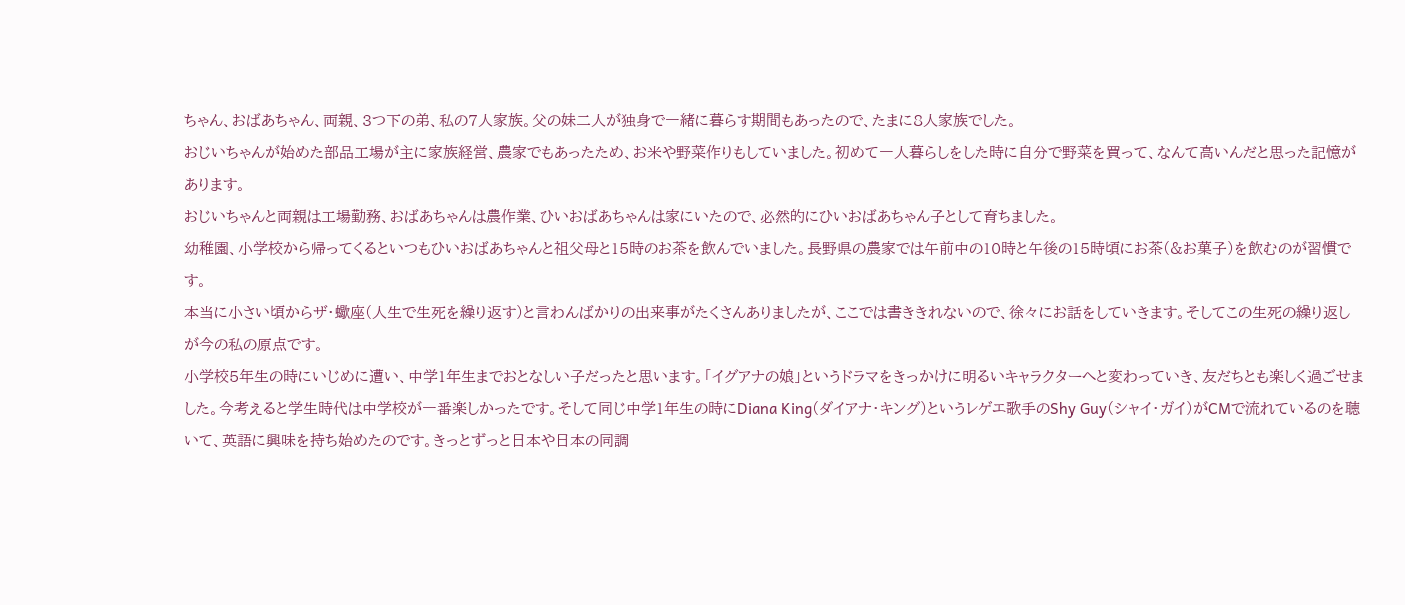ちゃん、おばあちゃん、両親、3つ下の弟、私の7人家族。父の妹二人が独身で一緒に暮らす期間もあったので、たまに8人家族でした。
おじいちゃんが始めた部品工場が主に家族経営、農家でもあったため、お米や野菜作りもしていました。初めて一人暮らしをした時に自分で野菜を買って、なんて高いんだと思った記憶があります。
おじいちゃんと両親は工場勤務、おばあちゃんは農作業、ひいおばあちゃんは家にいたので、必然的にひいおばあちゃん子として育ちました。
幼稚園、小学校から帰ってくるといつもひいおばあちゃんと祖父母と15時のお茶を飲んでいました。長野県の農家では午前中の10時と午後の15時頃にお茶(&お菓子)を飲むのが習慣です。
本当に小さい頃からザ・蠍座(人生で生死を繰り返す)と言わんばかりの出来事がたくさんありましたが、ここでは書ききれないので、徐々にお話をしていきます。そしてこの生死の繰り返しが今の私の原点です。
小学校5年生の時にいじめに遭い、中学1年生までおとなしい子だったと思います。「イグアナの娘」というドラマをきっかけに明るいキャラクターへと変わっていき、友だちとも楽しく過ごせました。今考えると学生時代は中学校が一番楽しかったです。そして同じ中学1年生の時にDiana King(ダイアナ・キング)というレゲエ歌手のShy Guy(シャイ・ガイ)がCMで流れているのを聴いて、英語に興味を持ち始めたのです。きっとずっと日本や日本の同調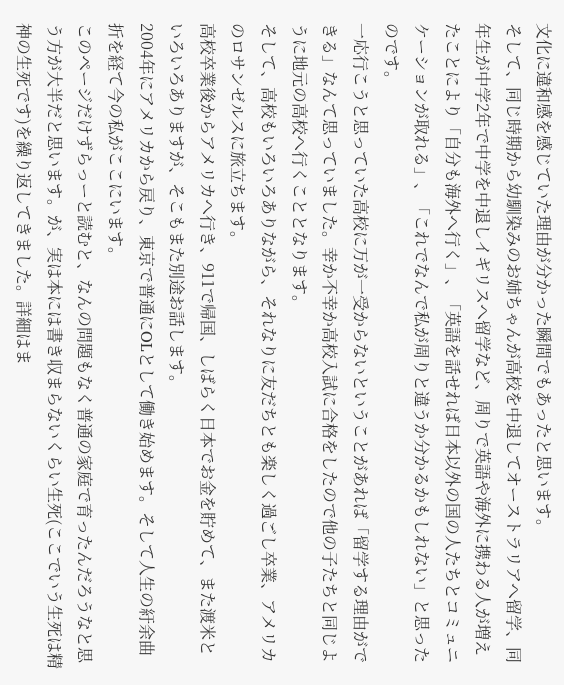文化に違和感を感じていた理由が分かった瞬間でもあったと思います。
そして、同じ時期から幼馴染みのお姉ちゃんが高校を中退してオーストラリアへ留学、同年生が中学2年で中学を中退しイギリスへ留学など、周りで英語や海外に携わる人が増えたことにより「自分も海外へ行く」、「英語を話せれば日本以外の国の人たちとコミュニケーションが取れる」、「これでなんで私が周りと違うか分かるかもしれない」と思ったのです。
一応行こうと思っていた高校に万が一受からないということがあれば「留学する理由ができる」なんて思っていました。幸か不幸か高校入試に合格をしたので他の子たちと同じように地元の高校へ行くこととなります。
そして、高校もいろいろありながら、それなりに友だちとも楽しく過ごし卒業、アメリカのロサンゼルスに旅立ちます。
高校卒業後からアメリカへ行き、911で帰国、しばらく日本でお金を貯めて、また渡米といろいろありますが、そこもまた別途お話します。
2004年にアメリカから戻り、東京で普通にOLとして働き始めます。そして人生の紆余曲折を経て今の私がここにいます。
このページだけずらっーと読むと、なんの問題もなく普通の家庭で育ったんだろうなと思う方が大半だと思います。が、実は本には書き収まらないくらい生死(ここでいう生死は精神の生死です)を繰り返してきました。詳細はま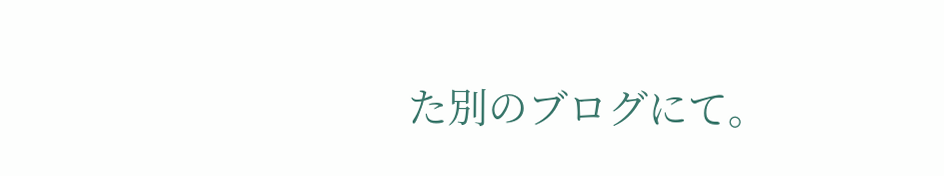た別のブログにて。